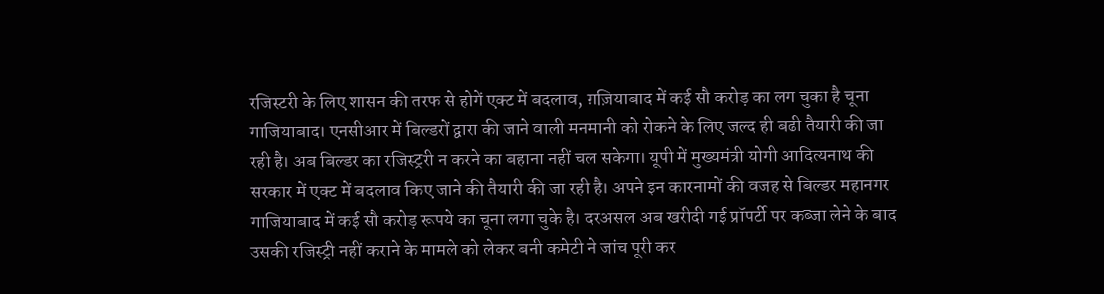रजिस्टरी के लिए शासन की तरफ से होगें एक्ट में बदलाव, ग़ज़ियाबाद में कई सौ करोड़ का लग चुका है चूना
गाजियाबाद। एनसीआर में बिल्डरों द्वारा की जाने वाली मनमानी को रोकने के लिए जल्द ही बढी तैयारी की जा रही है। अब बिल्डर का रजिस्ट्ररी न करने का बहाना नहीं चल सकेगा। यूपी में मुख्यमंत्री योगी आदित्यनाथ की सरकार में एक्ट में बदलाव किए जाने की तैयारी की जा रही है। अपने इन कारनामों की वजह से बिल्डर महानगर गाजियाबाद में कई सौ करोड़ रूपये का चूना लगा चुके है। दरअसल अब खरीदी गई प्रॉपर्टी पर कब्जा लेने के बाद उसकी रजिस्ट्री नहीं कराने के मामले को लेकर बनी कमेटी ने जांच पूरी कर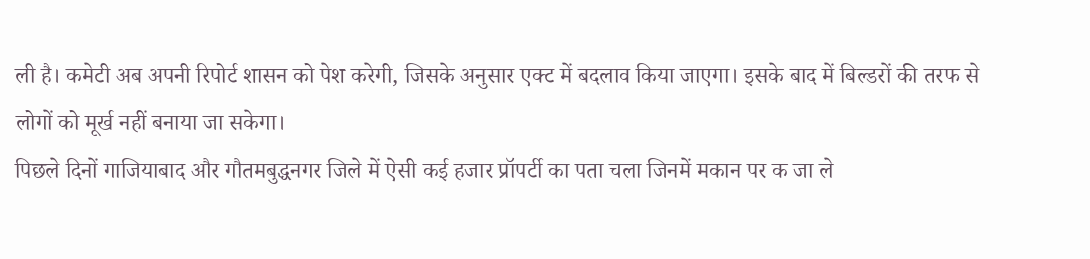ली है। कमेटी अब अपनी रिपोर्ट शासन को पेश करेगी, जिसके अनुसार एक्ट में बदलाव किया जाएगा। इसके बाद में बिल्डरों की तरफ से लोगों को मूर्ख नहीं बनाया जा सकेगा।
पिछले दिनों गाजियाबाद और गौतमबुद्धनगर जिले में ऐसी कई हजार प्रॉपर्टी का पता चला जिनमें मकान पर क जा ले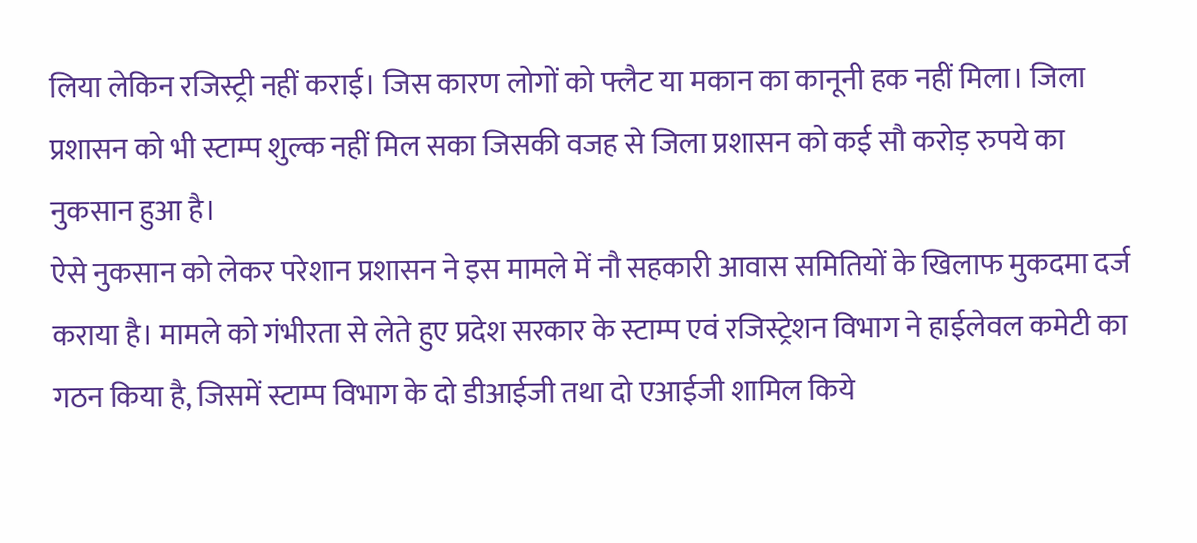लिया लेकिन रजिस्ट्री नहीं कराई। जिस कारण लोगों को फ्लैट या मकान का कानूनी हक नहीं मिला। जिला प्रशासन को भी स्टाम्प शुल्क नहीं मिल सका जिसकी वजह से जिला प्रशासन को कई सौ करोड़ रुपये का नुकसान हुआ है।
ऐसे नुकसान को लेकर परेशान प्रशासन ने इस मामले में नौ सहकारी आवास समितियों के खिलाफ मुकदमा दर्ज कराया है। मामले को गंभीरता से लेते हुए प्रदेश सरकार के स्टाम्प एवं रजिस्ट्रेशन विभाग ने हाईलेवल कमेटी का गठन किया है, जिसमें स्टाम्प विभाग के दो डीआईजी तथा दो एआईजी शामिल किये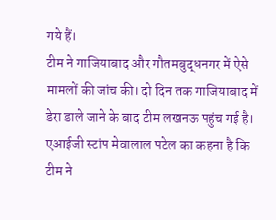गये हैं।
टीम ने गाजियाबाद और गौतमबुद्धनगर में ऐसे मामलों की जांच की। दो दिन तक गाजियाबाद में डेरा डाले जाने के बाद टीम लखनऊ पहुंच गई है। एआईजी स्टांप मेवालाल पटेल का कहना है कि टीम ने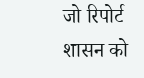जो रिपोर्ट शासन को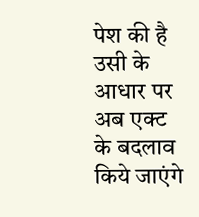पेश की है उसी के आधार पर अब एक्ट के बदलाव किये जाएंगे